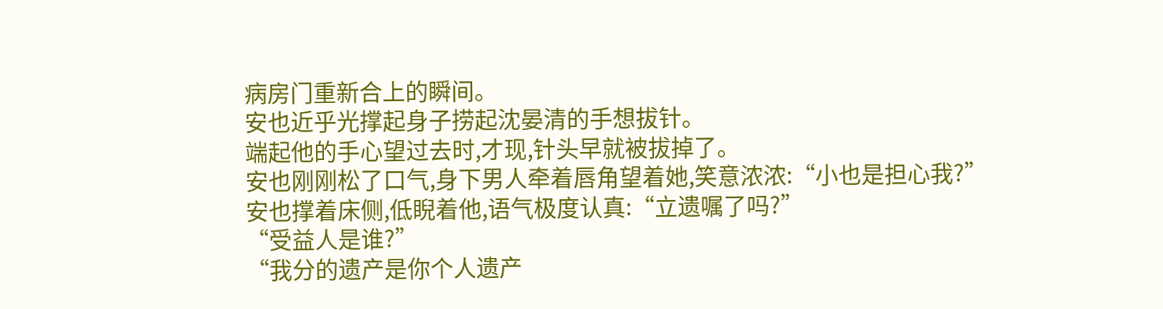病房门重新合上的瞬间。
安也近乎光撑起身子捞起沈晏清的手想拔针。
端起他的手心望过去时,才现,针头早就被拔掉了。
安也刚刚松了口气,身下男人牵着唇角望着她,笑意浓浓:“小也是担心我?”
安也撑着床侧,低睨着他,语气极度认真:“立遗嘱了吗?”
“受益人是谁?”
“我分的遗产是你个人遗产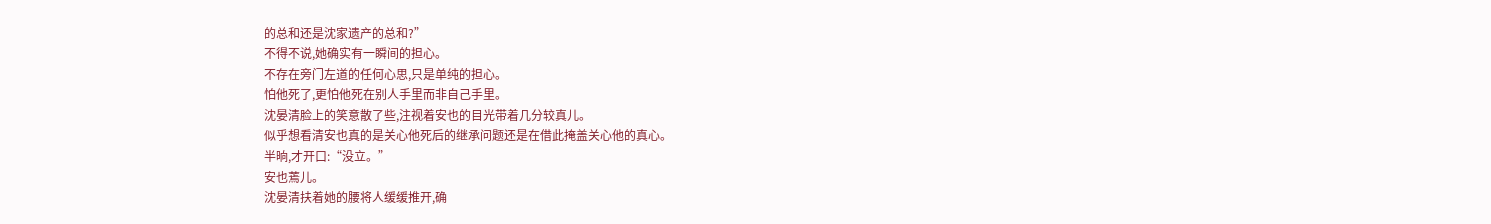的总和还是沈家遗产的总和?”
不得不说,她确实有一瞬间的担心。
不存在旁门左道的任何心思,只是单纯的担心。
怕他死了,更怕他死在别人手里而非自己手里。
沈晏清脸上的笑意散了些,注视着安也的目光带着几分较真儿。
似乎想看清安也真的是关心他死后的继承问题还是在借此掩盖关心他的真心。
半晌,才开口:“没立。”
安也蔫儿。
沈晏清扶着她的腰将人缓缓推开,确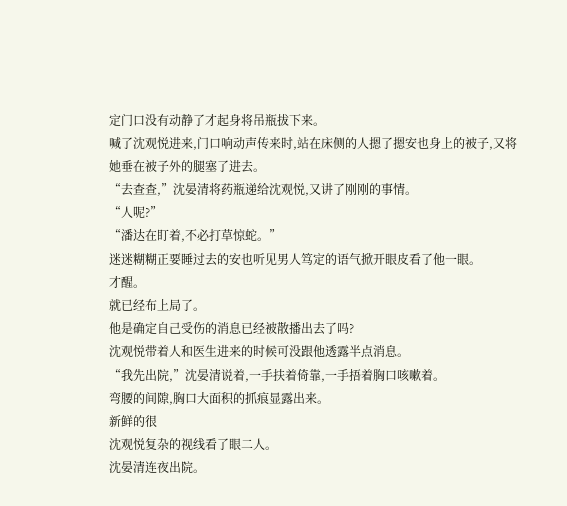定门口没有动静了才起身将吊瓶拔下来。
喊了沈观悦进来,门口响动声传来时,站在床侧的人摁了摁安也身上的被子,又将她垂在被子外的腿塞了进去。
“去查查,”沈晏清将药瓶递给沈观悦,又讲了刚刚的事情。
“人呢?”
“潘达在盯着,不必打草惊蛇。”
迷迷糊糊正要睡过去的安也听见男人笃定的语气掀开眼皮看了他一眼。
才醒。
就已经布上局了。
他是确定自己受伤的消息已经被散播出去了吗?
沈观悦带着人和医生进来的时候可没跟他透露半点消息。
“我先出院,”沈晏清说着,一手扶着倚靠,一手捂着胸口咳嗽着。
弯腰的间隙,胸口大面积的抓痕显露出来。
新鲜的很
沈观悦复杂的视线看了眼二人。
沈晏清连夜出院。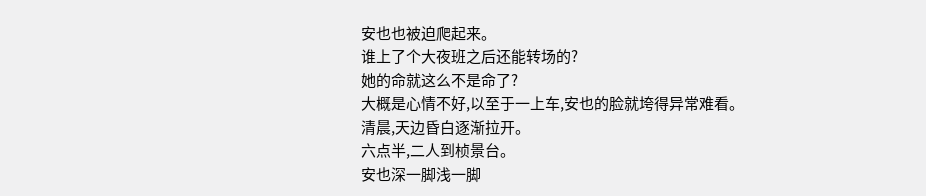安也也被迫爬起来。
谁上了个大夜班之后还能转场的?
她的命就这么不是命了?
大概是心情不好,以至于一上车,安也的脸就垮得异常难看。
清晨,天边昏白逐渐拉开。
六点半,二人到桢景台。
安也深一脚浅一脚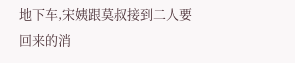地下车,宋姨跟莫叔接到二人要回来的消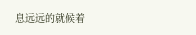息远远的就候着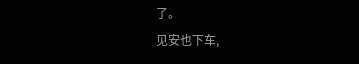了。
见安也下车,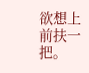欲想上前扶一把。